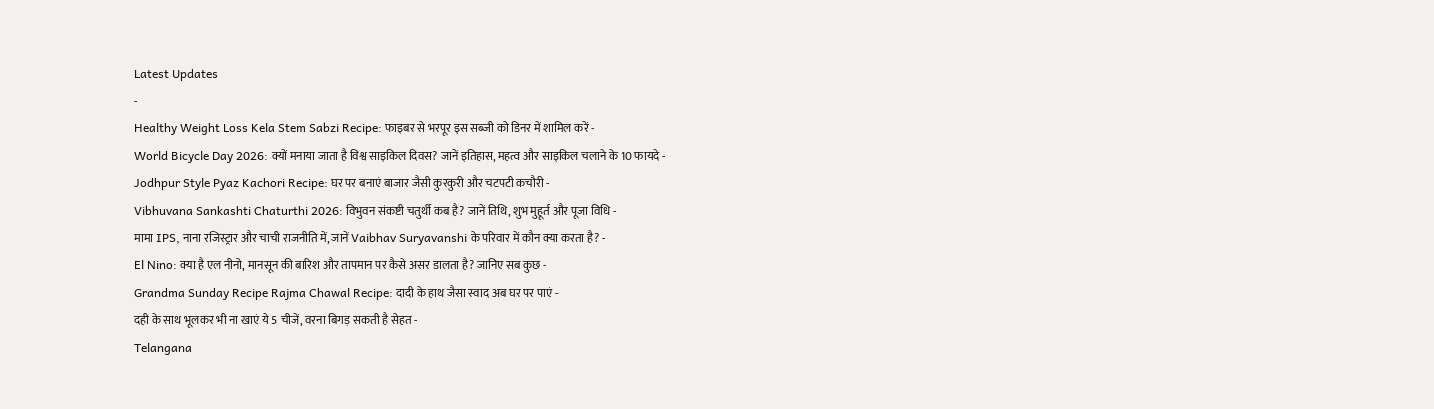Latest Updates
-
Healthy Weight Loss Kela Stem Sabzi Recipe: फाइबर से भरपूर इस सब्जी को डिनर में शामिल करें -
World Bicycle Day 2026: क्यों मनाया जाता है विश्व साइकिल दिवस? जानें इतिहास, महत्व और साइकिल चलाने के 10 फायदे -
Jodhpur Style Pyaz Kachori Recipe: घर पर बनाएं बाजार जैसी कुरकुरी और चटपटी कचौरी -
Vibhuvana Sankashti Chaturthi 2026: विभुवन संकष्टी चतुर्थी कब है? जानें तिथि, शुभ मुहूर्त और पूजा विधि -
मामा IPS, नाना रजिस्ट्रार और चाची राजनीति में, जानें Vaibhav Suryavanshi के परिवार में कौन क्या करता है? -
El Nino: क्या है एल नीनो, मानसून की बारिश और तापमान पर कैसे असर डालता है? जानिए सब कुछ -
Grandma Sunday Recipe Rajma Chawal Recipe: दादी के हाथ जैसा स्वाद अब घर पर पाएं -
दही के साथ भूलकर भी ना खाएं ये 5 चीजें, वरना बिगड़ सकती है सेहत -
Telangana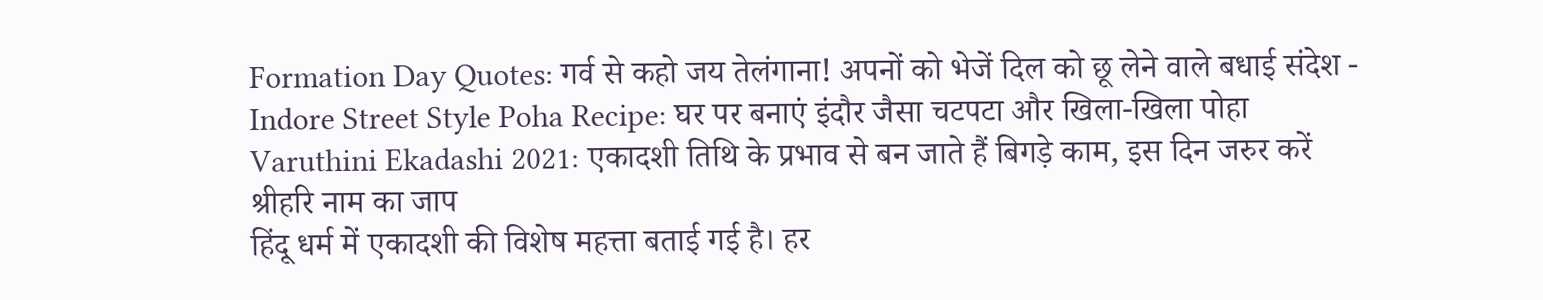Formation Day Quotes: गर्व से कहो जय तेलंगाना! अपनों को भेजें दिल को छू लेने वाले बधाई संदेश -
Indore Street Style Poha Recipe: घर पर बनाएं इंदौर जैसा चटपटा और खिला-खिला पोहा
Varuthini Ekadashi 2021: एकादशी तिथि के प्रभाव से बन जाते हैं बिगड़े काम, इस दिन जरुर करें श्रीहरि नाम का जाप
हिंदू धर्म में एकादशी की विशेष महत्ता बताई गई है। हर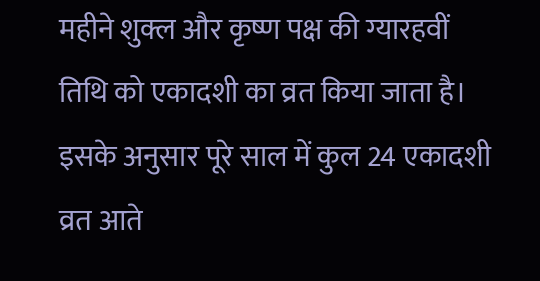महीने शुक्ल और कृष्ण पक्ष की ग्यारहवीं तिथि को एकादशी का व्रत किया जाता है। इसके अनुसार पूरे साल में कुल 24 एकादशी व्रत आते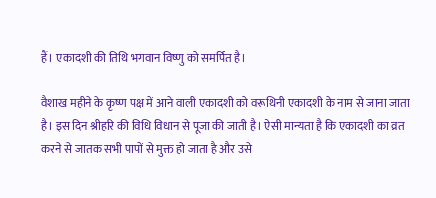हैं। एकादशी की तिथि भगवान विष्णु को समर्पित है।

वैशाख महीने के कृष्ण पक्ष में आने वाली एकादशी को वरूथिनी एकादशी के नाम से जाना जाता है। इस दिन श्रीहरि की विधि विधान से पूजा की जाती है। ऐसी मान्यता है कि एकादशी का व्रत करने से जातक सभी पापों से मुक्त हो जाता है और उसे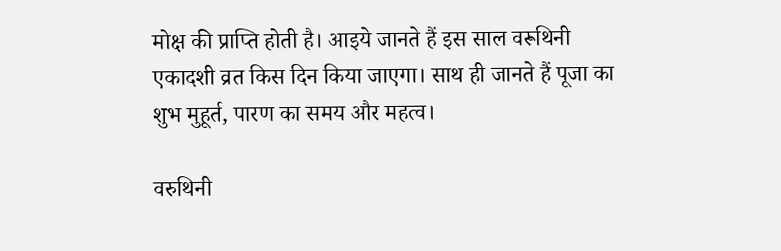मोक्ष की प्राप्ति होती है। आइये जानते हैं इस साल वरूथिनी एकादशी व्रत किस दिन किया जाएगा। साथ ही जानते हैं पूजा का शुभ मुहूर्त, पारण का समय और महत्व।

वरुथिनी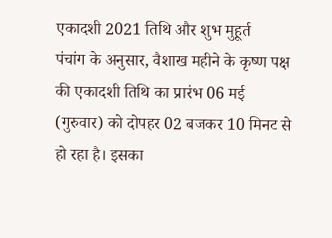एकादशी 2021 तिथि और शुभ मुहूर्त
पंचांग के अनुसार, वैशाख महीने के कृष्ण पक्ष की एकादशी तिथि का प्रारंभ 06 मई (गुरुवार) को दोपहर 02 बजकर 10 मिनट से हो रहा है। इसका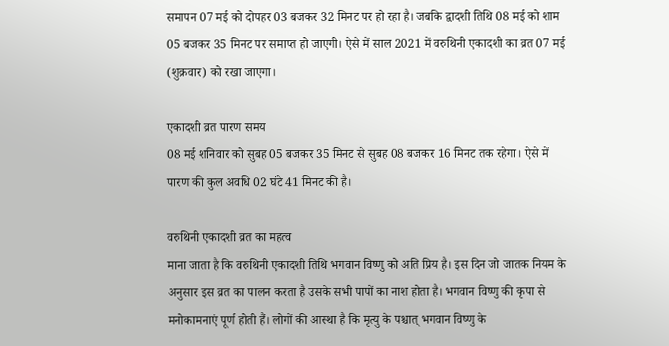समापन 07 मई को दोपहर 03 बजकर 32 मिनट पर हो रहा है। जबकि द्वादशी तिथि 08 मई को शाम 05 बजकर 35 मिनट पर समाप्त हो जाएगी। ऐसे में साल 2021 में वरुथिनी एकादशी का व्रत 07 मई (शुक्रवार) को रखा जाएगा।

एकादशी व्रत पारण समय
08 मई शनिवार को सुबह 05 बजकर 35 मिनट से सुबह 08 बजकर 16 मिनट तक रहेगा। ऐसे में पारण की कुल अवधि 02 घंटे 41 मिनट की है।

वरुथिनी एकादशी व्रत का महत्व
माना जाता है कि वरुथिनी एकादशी तिथि भगवान विष्णु को अति प्रिय है। इस दिन जो जातक नियम के अनुसार इस व्रत का पालन करता है उसके सभी पापों का नाश होता है। भगवान विष्णु की कृपा से मनोकामनाएं पूर्ण होती हैं। लोगों की आस्था है कि मृत्यु के पश्चात् भगवान विष्णु के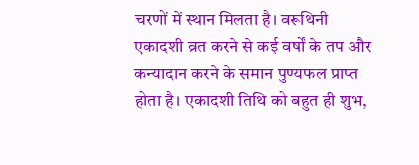चरणों में स्थान मिलता है। वरूथिनी एकादशी व्रत करने से कई वर्षों के तप और कन्यादान करने के समान पुण्यफल प्राप्त होता है। एकादशी तिथि को बहुत ही शुभ,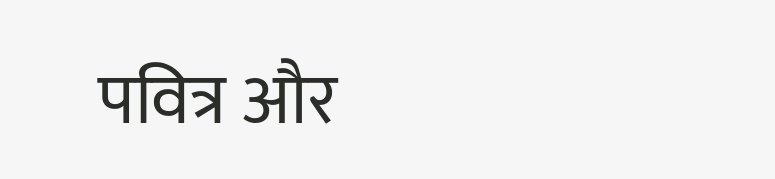पवित्र और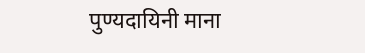पुण्यदायिनी माना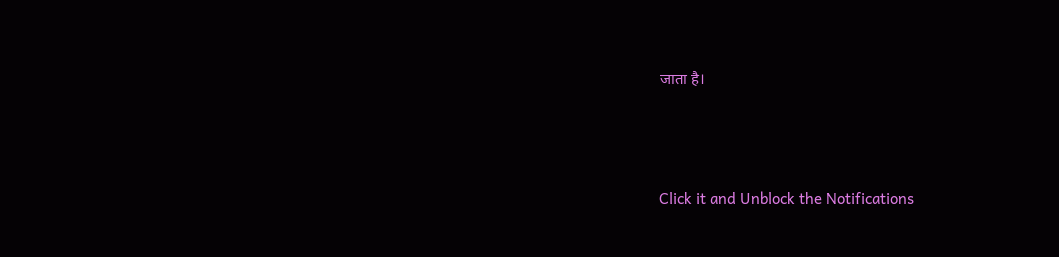जाता है।



Click it and Unblock the Notifications